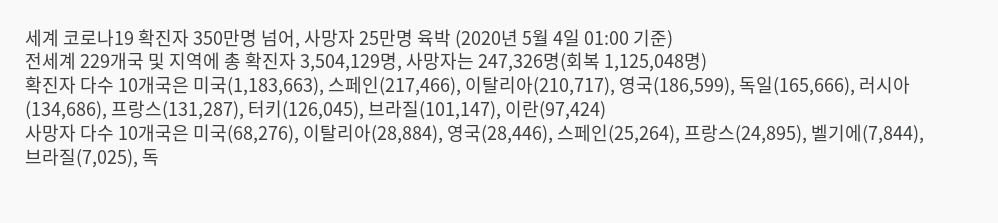세계 코로나19 확진자 350만명 넘어, 사망자 25만명 육박 (2020년 5월 4일 01:00 기준)
전세계 229개국 및 지역에 총 확진자 3,504,129명, 사망자는 247,326명(회복 1,125,048명)
확진자 다수 10개국은 미국(1,183,663), 스페인(217,466), 이탈리아(210,717), 영국(186,599), 독일(165,666), 러시아(134,686), 프랑스(131,287), 터키(126,045), 브라질(101,147), 이란(97,424)
사망자 다수 10개국은 미국(68,276), 이탈리아(28,884), 영국(28,446), 스페인(25,264), 프랑스(24,895), 벨기에(7,844), 브라질(7,025), 독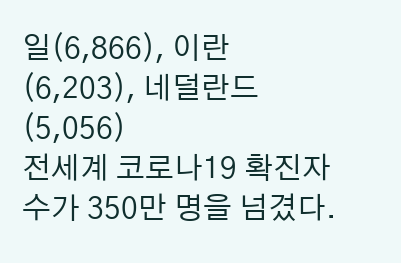일(6,866), 이란(6,203), 네덜란드(5,056)
전세계 코로나19 확진자수가 350만 명을 넘겼다.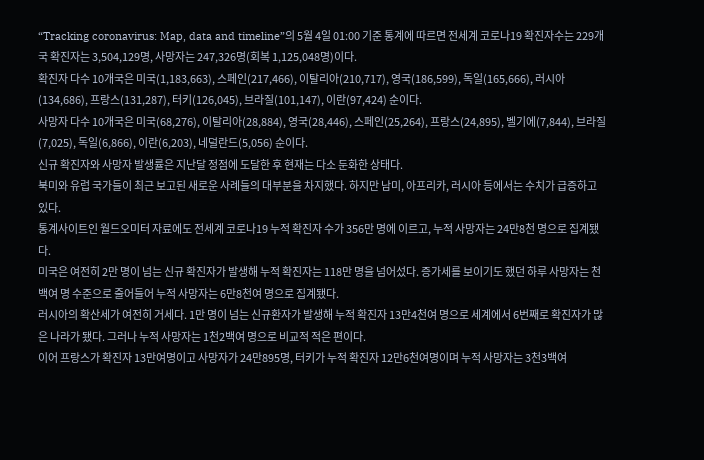“Tracking coronavirus: Map, data and timeline”의 5월 4일 01:00 기준 통계에 따르면 전세계 코로나19 확진자수는 229개국 확진자는 3,504,129명, 사망자는 247,326명(회복 1,125,048명)이다.
확진자 다수 10개국은 미국(1,183,663), 스페인(217,466), 이탈리아(210,717), 영국(186,599), 독일(165,666), 러시아(134,686), 프랑스(131,287), 터키(126,045), 브라질(101,147), 이란(97,424) 순이다.
사망자 다수 10개국은 미국(68,276), 이탈리아(28,884), 영국(28,446), 스페인(25,264), 프랑스(24,895), 벨기에(7,844), 브라질(7,025), 독일(6,866), 이란(6,203), 네덜란드(5,056) 순이다.
신규 확진자와 사망자 발생률은 지난달 정점에 도달한 후 현재는 다소 둔화한 상태다.
북미와 유럽 국가들이 최근 보고된 새로운 사례들의 대부분을 차지했다. 하지만 남미, 아프리카, 러시아 등에서는 수치가 급증하고 있다.
통계사이트인 월드오미터 자료에도 전세계 코로나19 누적 확진자 수가 356만 명에 이르고, 누적 사망자는 24만8천 명으로 집계됐다.
미국은 여전히 2만 명이 넘는 신규 확진자가 발생해 누적 확진자는 118만 명을 넘어섰다. 증가세를 보이기도 했던 하루 사망자는 천백여 명 수준으로 줄어들어 누적 사망자는 6만8천여 명으로 집계됐다.
러시아의 확산세가 여전히 거세다. 1만 명이 넘는 신규환자가 발생해 누적 확진자 13만4천여 명으로 세계에서 6번째로 확진자가 많은 나라가 됐다. 그러나 누적 사망자는 1천2백여 명으로 비교적 적은 편이다.
이어 프랑스가 확진자 13만여명이고 사망자가 24만895명, 터키가 누적 확진자 12만6천여명이며 누적 사망자는 3천3백여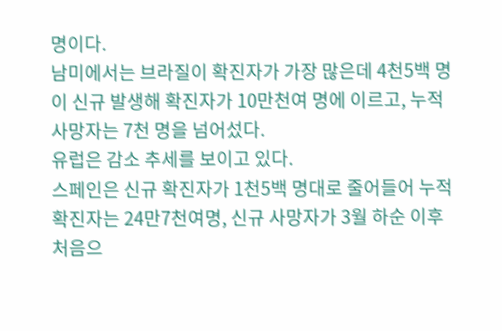명이다.
남미에서는 브라질이 확진자가 가장 많은데 4천5백 명이 신규 발생해 확진자가 10만천여 명에 이르고, 누적 사망자는 7천 명을 넘어섰다.
유럽은 감소 추세를 보이고 있다.
스페인은 신규 확진자가 1천5백 명대로 줄어들어 누적 확진자는 24만7천여명, 신규 사망자가 3월 하순 이후 처음으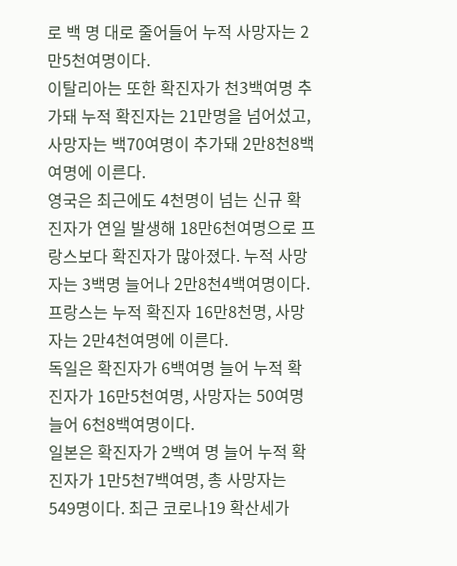로 백 명 대로 줄어들어 누적 사망자는 2만5천여명이다.
이탈리아는 또한 확진자가 천3백여명 추가돼 누적 확진자는 21만명을 넘어섰고, 사망자는 백70여명이 추가돼 2만8천8백여명에 이른다.
영국은 최근에도 4천명이 넘는 신규 확진자가 연일 발생해 18만6천여명으로 프랑스보다 확진자가 많아졌다. 누적 사망자는 3백명 늘어나 2만8천4백여명이다.
프랑스는 누적 확진자 16만8천명, 사망자는 2만4천여명에 이른다.
독일은 확진자가 6백여명 늘어 누적 확진자가 16만5천여명, 사망자는 50여명 늘어 6천8백여명이다.
일본은 확진자가 2백여 명 늘어 누적 확진자가 1만5천7백여명, 총 사망자는 549명이다. 최근 코로나19 확산세가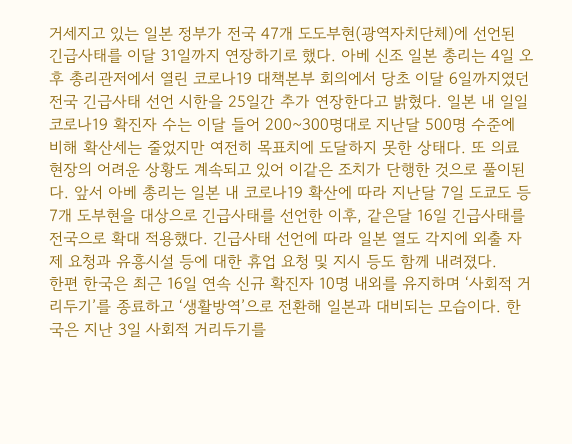거세지고 있는 일본 정부가 전국 47개 도도부현(광역자치단체)에 선언된 긴급사태를 이달 31일까지 연장하기로 했다. 아베 신조 일본 총리는 4일 오후 총리관저에서 열린 코로나19 대책본부 회의에서 당초 이달 6일까지였던 전국 긴급사태 선언 시한을 25일간 추가 연장한다고 밝혔다. 일본 내 일일 코로나19 확진자 수는 이달 들어 200~300명대로 지난달 500명 수준에 비해 확산세는 줄었지만 여전히 목표치에 도달하지 못한 상태다. 또 의료 현장의 어려운 상황도 계속되고 있어 이같은 조치가 단행한 것으로 풀이된다. 앞서 아베 총리는 일본 내 코로나19 확산에 따라 지난달 7일 도쿄도 등 7개 도부현을 대상으로 긴급사태를 선언한 이후, 같은달 16일 긴급사태를 전국으로 확대 적용했다. 긴급사태 선언에 따라 일본 열도 각지에 외출 자제 요청과 유흥시설 등에 대한 휴업 요청 및 지시 등도 함께 내려졌다.
한편 한국은 최근 16일 연속 신규 확진자 10명 내외를 유지하며 ‘사회적 거리두기’를 종료하고 ‘생활방역’으로 전환해 일본과 대비되는 모습이다. 한국은 지난 3일 사회적 거리두기를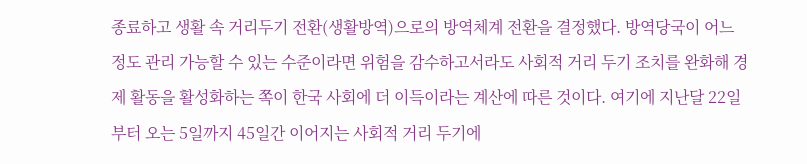종료하고 생활 속 거리두기 전환(생활방역)으로의 방역체계 전환을 결정했다. 방역당국이 어느 정도 관리 가능할 수 있는 수준이라면 위험을 감수하고서라도 사회적 거리 두기 조치를 완화해 경제 활동을 활성화하는 쪽이 한국 사회에 더 이득이라는 계산에 따른 것이다. 여기에 지난달 22일부터 오는 5일까지 45일간 이어지는 사회적 거리 두기에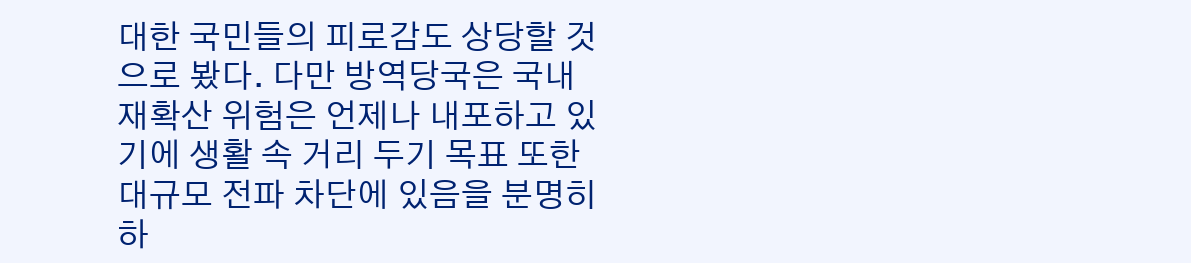대한 국민들의 피로감도 상당할 것으로 봤다. 다만 방역당국은 국내 재확산 위험은 언제나 내포하고 있기에 생활 속 거리 두기 목표 또한 대규모 전파 차단에 있음을 분명히 하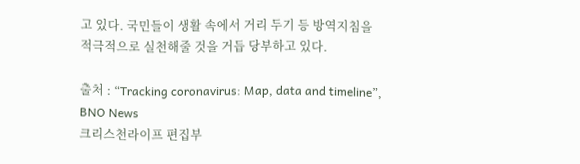고 있다. 국민들이 생활 속에서 거리 두기 등 방역지침을 적극적으로 실천해줄 것을 거듭 당부하고 있다.

출처 : “Tracking coronavirus: Map, data and timeline”, BNO News
크리스천라이프 편집부